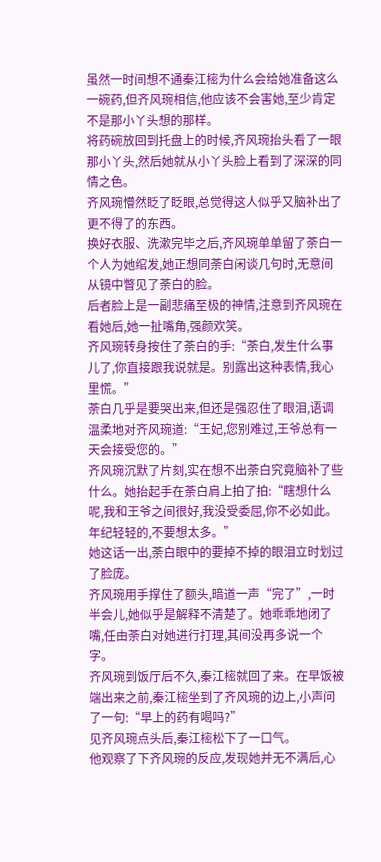虽然一时间想不通秦江樒为什么会给她准备这么一碗药,但齐风琬相信,他应该不会害她,至少肯定不是那小丫头想的那样。
将药碗放回到托盘上的时候,齐风琬抬头看了一眼那小丫头,然后她就从小丫头脸上看到了深深的同情之色。
齐风琬懵然眨了眨眼,总觉得这人似乎又脑补出了更不得了的东西。
换好衣服、洗漱完毕之后,齐风琬单单留了荼白一个人为她绾发,她正想同荼白闲谈几句时,无意间从镜中瞥见了荼白的脸。
后者脸上是一副悲痛至极的神情,注意到齐风琬在看她后,她一扯嘴角,强颜欢笑。
齐风琬转身按住了荼白的手:“荼白,发生什么事儿了,你直接跟我说就是。别露出这种表情,我心里慌。”
荼白几乎是要哭出来,但还是强忍住了眼泪,语调温柔地对齐风琬道:“王妃,您别难过,王爷总有一天会接受您的。”
齐风琬沉默了片刻,实在想不出荼白究竟脑补了些什么。她抬起手在荼白肩上拍了拍:“瞎想什么呢,我和王爷之间很好,我没受委屈,你不必如此。年纪轻轻的,不要想太多。”
她这话一出,荼白眼中的要掉不掉的眼泪立时划过了脸庞。
齐风琬用手撑住了额头,暗道一声“完了”,一时半会儿,她似乎是解释不清楚了。她乖乖地闭了嘴,任由荼白对她进行打理,其间没再多说一个字。
齐风琬到饭厅后不久,秦江樒就回了来。在早饭被端出来之前,秦江樒坐到了齐风琬的边上,小声问了一句:“早上的药有喝吗?”
见齐风琬点头后,秦江樒松下了一口气。
他观察了下齐风琬的反应,发现她并无不满后,心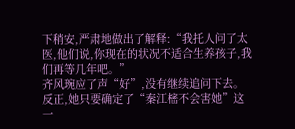下稍安,严肃地做出了解释:“我托人问了太医,他们说,你现在的状况不适合生养孩子,我们再等几年吧。”
齐风琬应了声“好”,没有继续追问下去。反正,她只要确定了“秦江樒不会害她”这一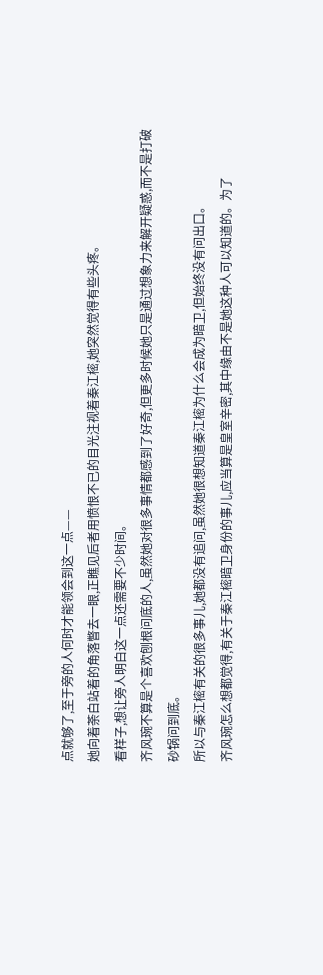点就够了,至于旁的人何时才能领会到这一点——
她向着荼白站着的角落瞥去一眼,正瞧见后者用愤恨不已的目光注视着秦江樒,她突然觉得有些头疼。
看样子,想让旁人明白这一点还需要不少时间。
齐风琬不算是个喜欢刨根问底的人,虽然她对很多事情都感到了好奇,但更多时候她只是通过想象力来解开疑惑,而不是打破砂锅问到底。
所以与秦江樒有关的很多事儿,她都没有追问,虽然她很想知道秦江樒为什么会成为暗卫,但始终没有问出口。
齐风琬怎么想都觉得,有关于秦江樒暗卫身份的事儿,应当算是皇室辛密,其中缘由不是她这种人可以知道的。为了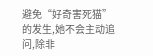避免“好奇害死猫”的发生,她不会主动追问,除非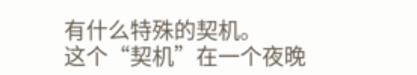有什么特殊的契机。
这个“契机”在一个夜晚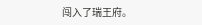闯入了瑞王府。